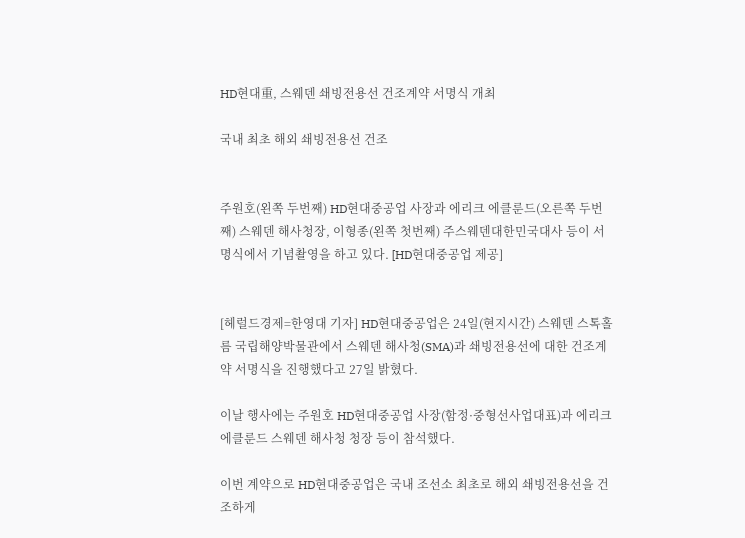HD현대重, 스웨덴 쇄빙전용선 건조계약 서명식 개최

국내 최초 해외 쇄빙전용선 건조


주원호(왼쪽 두번째) HD현대중공업 사장과 에리크 에클룬드(오른쪽 두번째) 스웨덴 해사청장, 이형종(왼쪽 첫번째) 주스웨덴대한민국대사 등이 서명식에서 기념촬영을 하고 있다. [HD현대중공업 제공]


[헤럴드경제=한영대 기자] HD현대중공업은 24일(현지시간) 스웨덴 스톡홀름 국립해양박물관에서 스웨덴 해사청(SMA)과 쇄빙전용선에 대한 건조계약 서명식을 진행했다고 27일 밝혔다.

이날 행사에는 주원호 HD현대중공업 사장(함정·중형선사업대표)과 에리크 에클룬드 스웨덴 해사청 청장 등이 참석했다.

이번 계약으로 HD현대중공업은 국내 조선소 최초로 해외 쇄빙전용선을 건조하게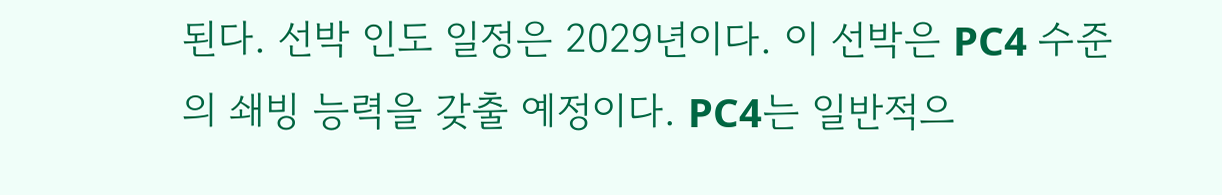된다. 선박 인도 일정은 2029년이다. 이 선박은 PC4 수준의 쇄빙 능력을 갖출 예정이다. PC4는 일반적으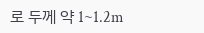로 두께 약 1~1.2m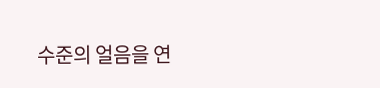수준의 얼음을 연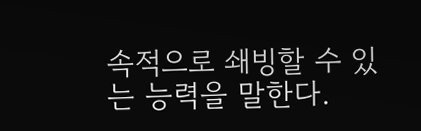속적으로 쇄빙할 수 있는 능력을 말한다.